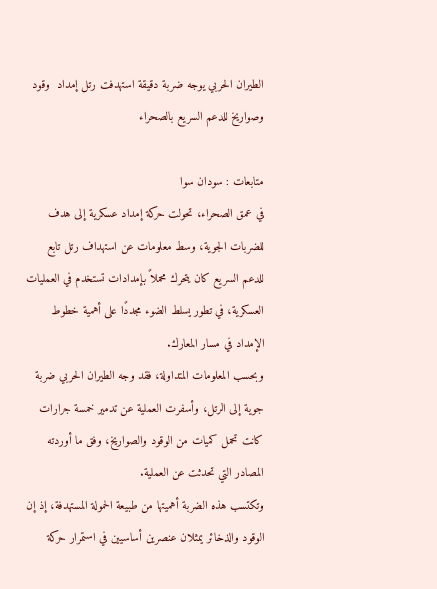الطيران الحربي يوجه ضربة دقيقة استهدفت رتل إمداد  وقود وصواريخ للدعم السريع بالصحراء

متابعات : سودان سوا
في عمق الصحراء، تحولت حركة إمداد عسكرية إلى هدف للضربات الجوية، وسط معلومات عن استهداف رتل تابع للدعم السريع كان يتحرك محملاً بإمدادات تستخدم في العمليات العسكرية، في تطور يسلط الضوء مجددًا على أهمية خطوط الإمداد في مسار المعارك.
وبحسب المعلومات المتداولة، فقد وجه الطيران الحربي ضربة جوية إلى الرتل، وأسفرت العملية عن تدمير خمسة جرارات كانت تحمل كميات من الوقود والصواريخ، وفق ما أوردته المصادر التي تحدثت عن العملية.
وتكتسب هذه الضربة أهميتها من طبيعة الحمولة المستهدفة، إذ إن الوقود والذخائر يمثلان عنصرين أساسيين في استمرار حركة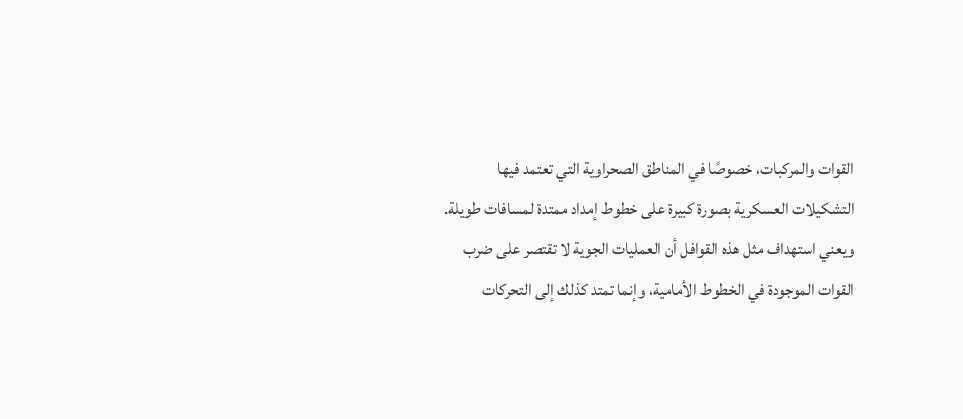القوات والمركبات، خصوصًا في المناطق الصحراوية التي تعتمد فيها التشكيلات العسكرية بصورة كبيرة على خطوط إمداد ممتدة لمسافات طويلة.
ويعني استهداف مثل هذه القوافل أن العمليات الجوية لا تقتصر على ضرب القوات الموجودة في الخطوط الأمامية، وإنما تمتد كذلك إلى التحركات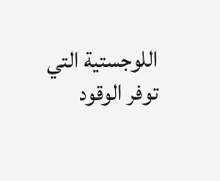اللوجستية التي توفر الوقود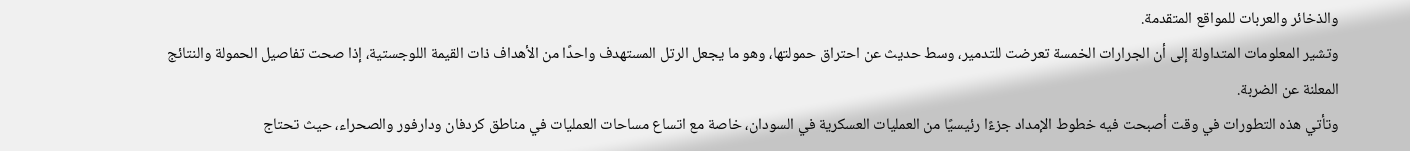والذخائر والعربات للمواقع المتقدمة.
وتشير المعلومات المتداولة إلى أن الجرارات الخمسة تعرضت للتدمير، وسط حديث عن احتراق حمولتها، وهو ما يجعل الرتل المستهدف واحدًا من الأهداف ذات القيمة اللوجستية، إذا صحت تفاصيل الحمولة والنتائج المعلنة عن الضربة.
وتأتي هذه التطورات في وقت أصبحت فيه خطوط الإمداد جزءًا رئيسيًا من العمليات العسكرية في السودان، خاصة مع اتساع مساحات العمليات في مناطق كردفان ودارفور والصحراء، حيث تحتاج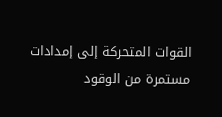القوات المتحركة إلى إمدادات مستمرة من الوقود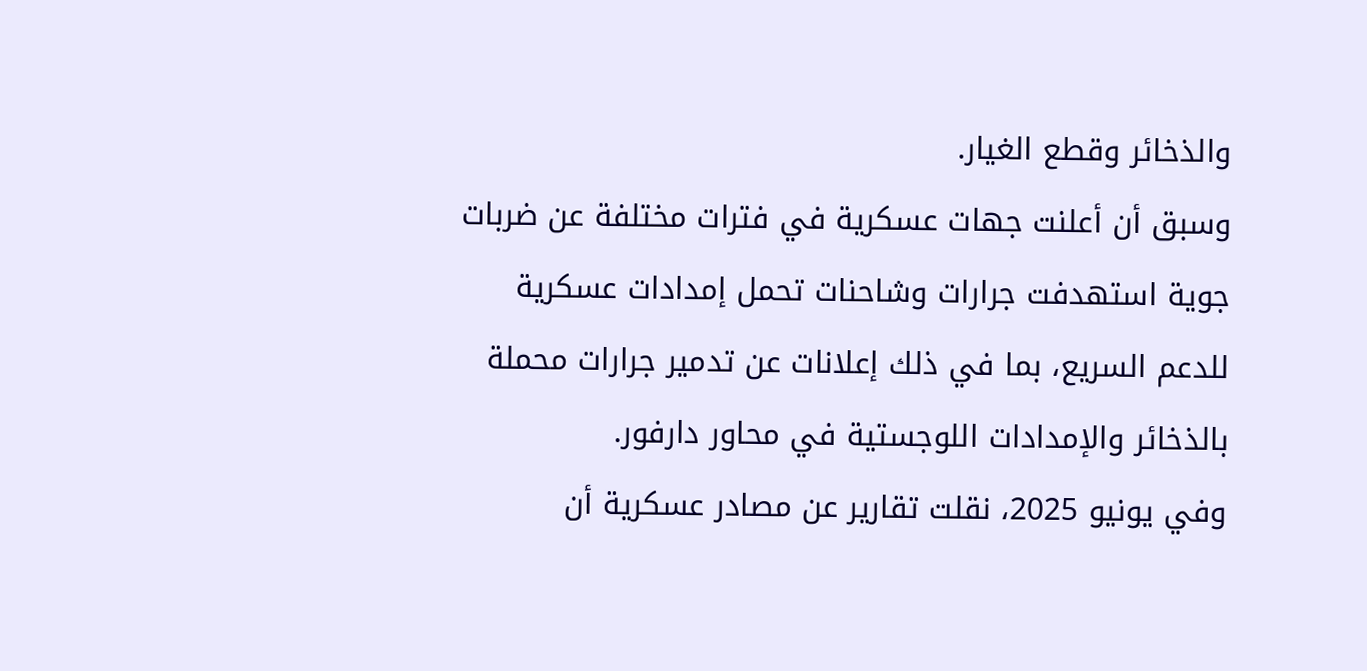والذخائر وقطع الغيار.
وسبق أن أعلنت جهات عسكرية في فترات مختلفة عن ضربات جوية استهدفت جرارات وشاحنات تحمل إمدادات عسكرية للدعم السريع، بما في ذلك إعلانات عن تدمير جرارات محملة بالذخائر والإمدادات اللوجستية في محاور دارفور.
وفي يونيو 2025، نقلت تقارير عن مصادر عسكرية أن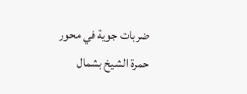ضربات جوية في محور حمرة الشيخ بشمال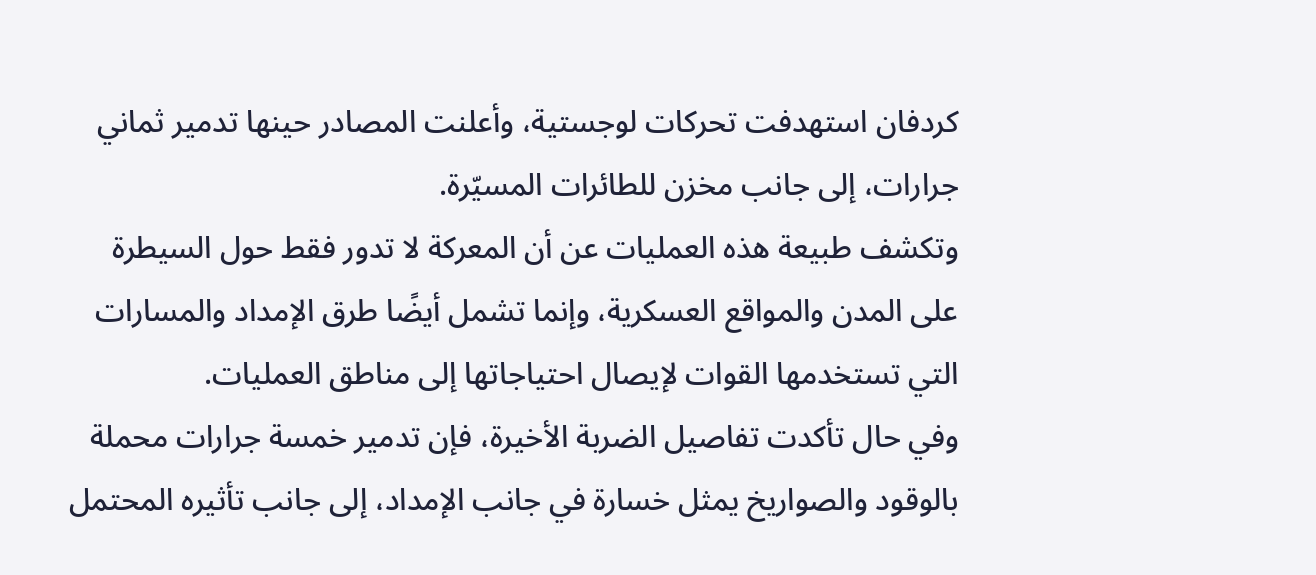كردفان استهدفت تحركات لوجستية، وأعلنت المصادر حينها تدمير ثماني جرارات، إلى جانب مخزن للطائرات المسيّرة.
وتكشف طبيعة هذه العمليات عن أن المعركة لا تدور فقط حول السيطرة على المدن والمواقع العسكرية، وإنما تشمل أيضًا طرق الإمداد والمسارات التي تستخدمها القوات لإيصال احتياجاتها إلى مناطق العمليات.
وفي حال تأكدت تفاصيل الضربة الأخيرة، فإن تدمير خمسة جرارات محملة بالوقود والصواريخ يمثل خسارة في جانب الإمداد، إلى جانب تأثيره المحتمل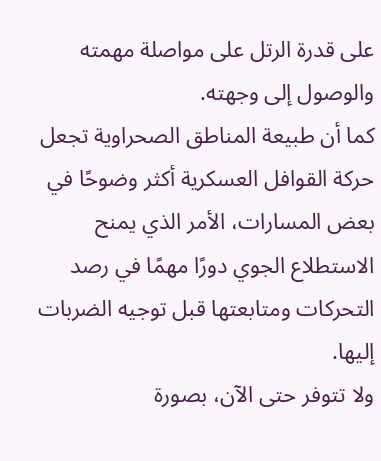على قدرة الرتل على مواصلة مهمته والوصول إلى وجهته.
كما أن طبيعة المناطق الصحراوية تجعل حركة القوافل العسكرية أكثر وضوحًا في بعض المسارات، الأمر الذي يمنح الاستطلاع الجوي دورًا مهمًا في رصد التحركات ومتابعتها قبل توجيه الضربات إليها.
ولا تتوفر حتى الآن، بصورة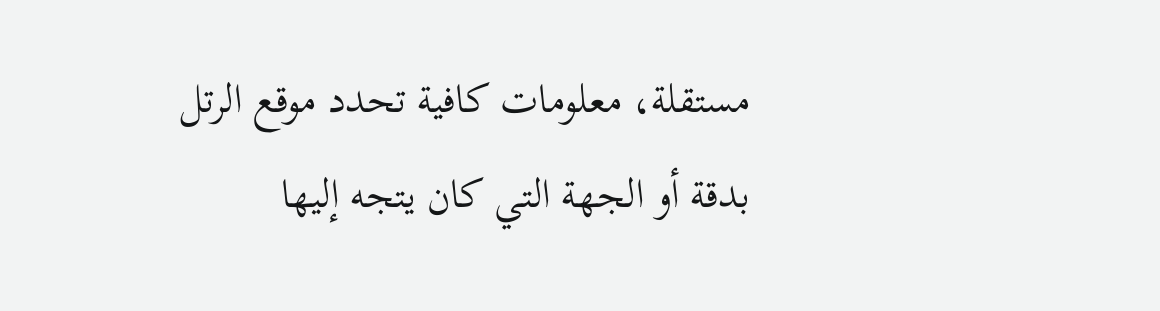مستقلة، معلومات كافية تحدد موقع الرتل بدقة أو الجهة التي كان يتجه إليها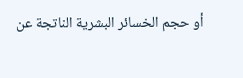أو حجم الخسائر البشرية الناتجة عن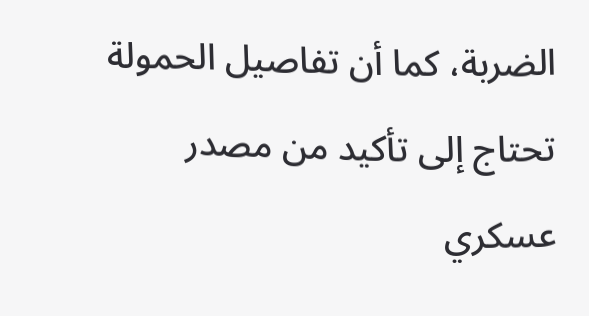الضربة، كما أن تفاصيل الحمولة تحتاج إلى تأكيد من مصدر عسكري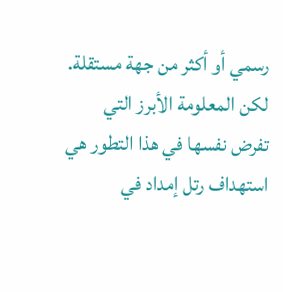رسمي أو أكثر من جهة مستقلة.
لكن المعلومة الأبرز التي تفرض نفسها في هذا التطور هي استهداف رتل إمداد في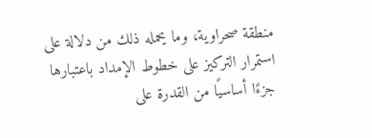منطقة صحراوية، وما يحمله ذلك من دلالة على استمرار التركيز على خطوط الإمداد باعتبارها جزءًا أساسيًا من القدرة على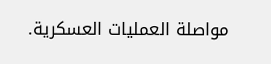مواصلة العمليات العسكرية.